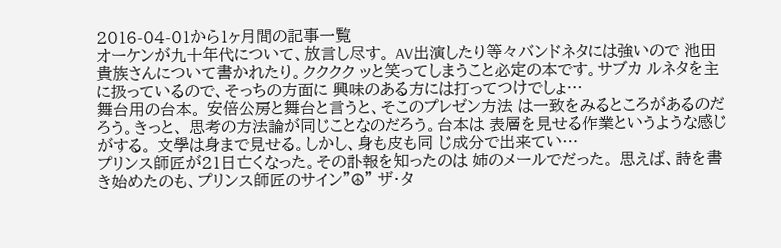2016-04-01から1ヶ月間の記事一覧
オーケンが九十年代について、放言し尽す。 AV出演したり等々バンドネタには強いので 池田貴族さんについて書かれたり。クククク ッと笑ってしまうこと必定の本です。サブカ ルネタを主に扱っているので、そっちの方面に 興味のある方には打ってつけでしょ…
舞台用の台本。 安倍公房と舞台と言うと、そこのプレゼン方法 は一致をみるところがあるのだろう。きっと、 思考の方法論が同じことなのだろう。台本は 表層を見せる作業というような感じがする。 文學は身まで見せる。しかし、身も皮も同 じ成分で出来てい…
プリンス師匠が21日亡くなった。その訃報を知ったのは 姉のメールでだった。 思えば、詩を書き始めたのも、プリンス師匠のサイン”☮” ザ・タ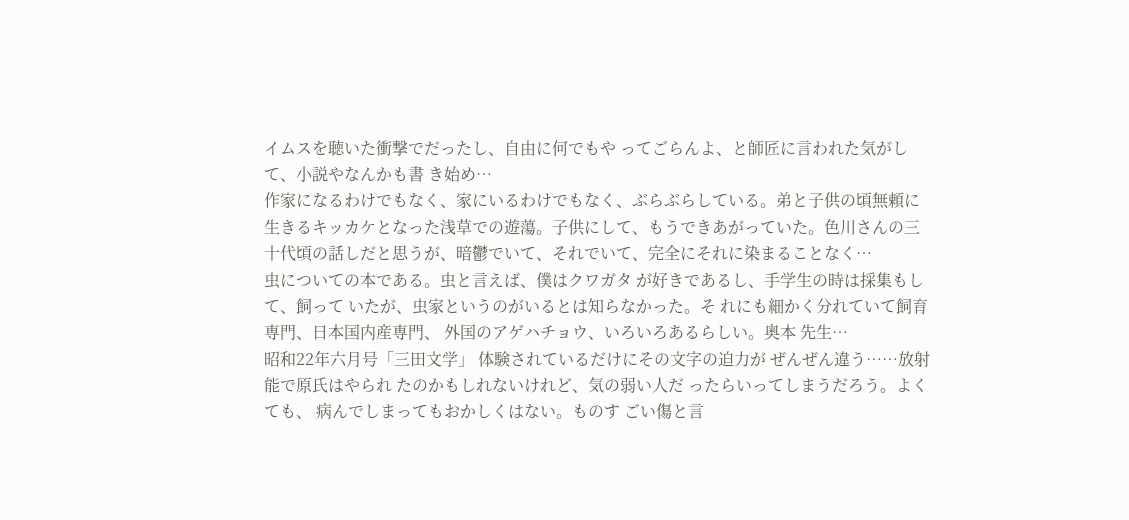イムスを聴いた衝撃でだったし、自由に何でもや ってごらんよ、と師匠に言われた気がして、小説やなんかも書 き始め…
作家になるわけでもなく、家にいるわけでもなく、ぶらぶらしている。弟と子供の頃無頼に生きるキッカケとなった浅草での遊蕩。子供にして、もうできあがっていた。色川さんの三十代頃の話しだと思うが、暗鬱でいて、それでいて、完全にそれに染まることなく…
虫についての本である。虫と言えば、僕はクワガタ が好きであるし、手学生の時は採集もして、飼って いたが、虫家というのがいるとは知らなかった。そ れにも細かく分れていて飼育専門、日本国内産専門、 外国のアゲハチョウ、いろいろあるらしい。奥本 先生…
昭和22年六月号「三田文学」 体験されているだけにその文字の迫力が ぜんぜん違う……放射能で原氏はやられ たのかもしれないけれど、気の弱い人だ ったらいってしまうだろう。よくても、 病んでしまってもおかしくはない。ものす ごい傷と言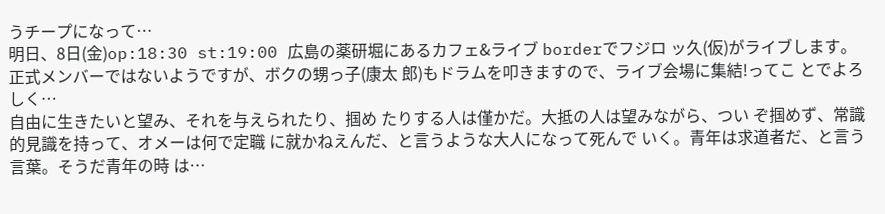うチープになって…
明日、8日(金)op:18:30 st:19:00 広島の薬研堀にあるカフェ&ライブ borderでフジロ ッ久(仮)がライブします。 正式メンバーではないようですが、ボクの甥っ子(康太 郎)もドラムを叩きますので、ライブ会場に集結!ってこ とでよろしく…
自由に生きたいと望み、それを与えられたり、掴め たりする人は僅かだ。大抵の人は望みながら、つい ぞ掴めず、常識的見識を持って、オメーは何で定職 に就かねえんだ、と言うような大人になって死んで いく。青年は求道者だ、と言う言葉。そうだ青年の時 は…